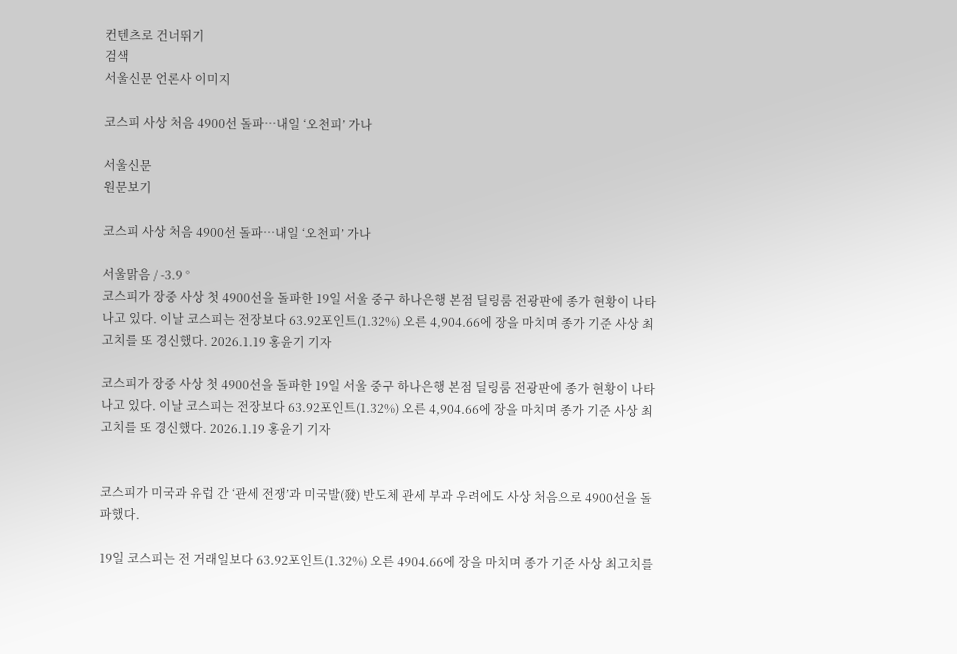컨텐츠로 건너뛰기
검색
서울신문 언론사 이미지

코스피 사상 처음 4900선 돌파…내일 ‘오천피’ 가나

서울신문
원문보기

코스피 사상 처음 4900선 돌파…내일 ‘오천피’ 가나

서울맑음 / -3.9 °
코스피가 장중 사상 첫 4900선을 돌파한 19일 서울 중구 하나은행 본점 딜링룸 전광판에 종가 현황이 나타나고 있다. 이날 코스피는 전장보다 63.92포인트(1.32%) 오른 4,904.66에 장을 마치며 종가 기준 사상 최고치를 또 경신했다. 2026.1.19 홍윤기 기자

코스피가 장중 사상 첫 4900선을 돌파한 19일 서울 중구 하나은행 본점 딜링룸 전광판에 종가 현황이 나타나고 있다. 이날 코스피는 전장보다 63.92포인트(1.32%) 오른 4,904.66에 장을 마치며 종가 기준 사상 최고치를 또 경신했다. 2026.1.19 홍윤기 기자


코스피가 미국과 유럽 간 ‘관세 전쟁’과 미국발(發) 반도체 관세 부과 우려에도 사상 처음으로 4900선을 돌파했다.

19일 코스피는 전 거래일보다 63.92포인트(1.32%) 오른 4904.66에 장을 마치며 종가 기준 사상 최고치를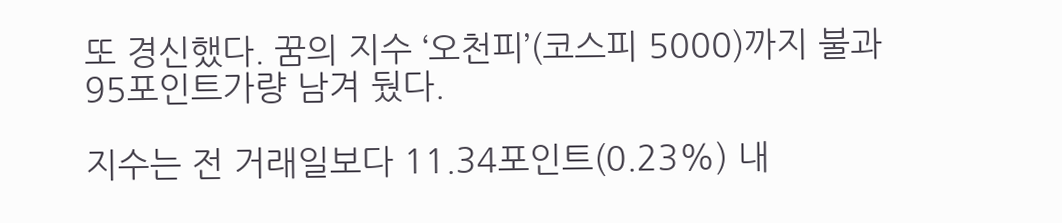또 경신했다. 꿈의 지수 ‘오천피’(코스피 5000)까지 불과 95포인트가량 남겨 뒀다.

지수는 전 거래일보다 11.34포인트(0.23%) 내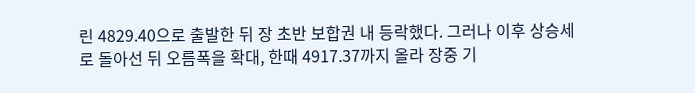린 4829.40으로 출발한 뒤 장 초반 보합권 내 등락했다. 그러나 이후 상승세로 돌아선 뒤 오름폭을 확대, 한때 4917.37까지 올라 장중 기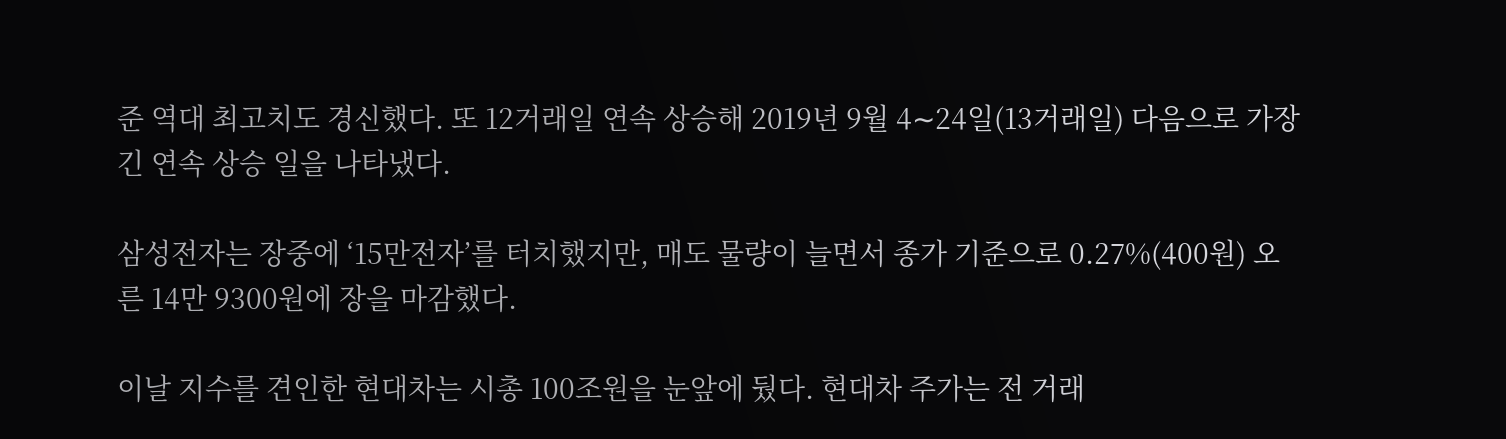준 역대 최고치도 경신했다. 또 12거래일 연속 상승해 2019년 9월 4∼24일(13거래일) 다음으로 가장 긴 연속 상승 일을 나타냈다.

삼성전자는 장중에 ‘15만전자’를 터치했지만, 매도 물량이 늘면서 종가 기준으로 0.27%(400원) 오른 14만 9300원에 장을 마감했다.

이날 지수를 견인한 현대차는 시총 100조원을 눈앞에 뒀다. 현대차 주가는 전 거래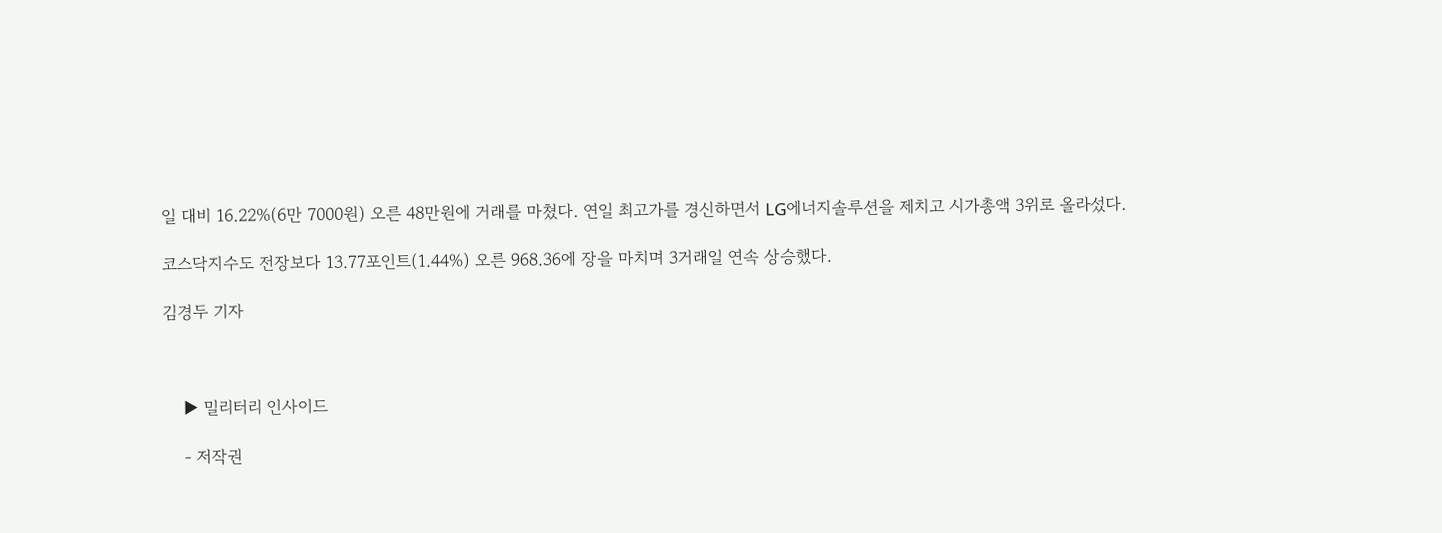일 대비 16.22%(6만 7000원) 오른 48만원에 거래를 마쳤다. 연일 최고가를 경신하면서 LG에너지솔루션을 제치고 시가총액 3위로 올라섰다.

코스닥지수도 전장보다 13.77포인트(1.44%) 오른 968.36에 장을 마치며 3거래일 연속 상승했다.

김경두 기자



    ▶ 밀리터리 인사이드

    - 저작권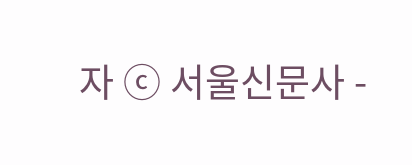자 ⓒ 서울신문사 -